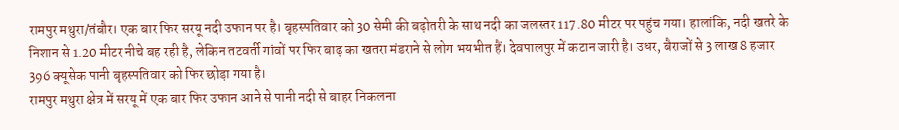रामपुर मथुरा/तंबौर। एक बार फिर सरयू नदी उफान पर है। बृहस्पतिवार को 30 सेमी की बढ़ोतरी के साथ नदी का जलस्तर 117.80 मीटर पर पहुंच गया। हालांकि, नदी खतरे के निशान से 1.20 मीटर नीचे बह रही है, लेकिन तटवर्ती गांवों पर फिर बाढ़ का खतरा मंडराने से लोग भयभीत हैं। देवपालपुर में कटान जारी है। उधर, बैराजों से 3 लाख 8 हजार 396 क्यूसेक पानी बृहस्पतिवार को फिर छोड़ा गया है।
रामपुर मथुरा क्षेत्र में सरयू में एक बार फिर उफान आने से पानी नदी से बाहर निकलना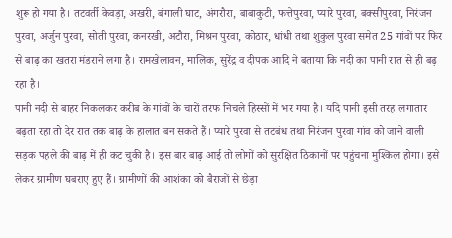शुरू हो गया है। तटवर्ती केवड़ा, अखरी, बंगाली घाट, अंगरौरा, बाबाकुटी, फत्तेपुरवा, प्यारे पुरवा, बक्सीपुरवा, निरंजन पुरवा, अर्जुन पुरवा, सोती पुरवा, कनरखी, अटौरा, मिश्रन पुरवा, कोठार, धांधी तथा शुकुल पुरवा समेत 25 गांवों पर फिर से बाढ़ का खतरा मंडराने लगा है। रामखेलावन, मालिक, सुरेंद्र व दीपक आदि ने बताया कि नदी का पानी रात से ही बढ़ रहा है।
पानी नदी से बाहर निकलकर करीब के गांवों के चारों तरफ निचले हिस्सों में भर गया है। यदि पानी इसी तरह लगातार बढ़ता रहा तो देर रात तक बाढ़ के हालात बन सकते हैं। प्यारे पुरवा से तटबंध तथा निरंजन पुरवा गांव को जाने वाली सड़क पहले की बाढ़ में ही कट चुकी है। इस बार बाढ़ आई तो लोगों को सुरक्षित ठिकानों पर पहुंचना मुश्किल होगा। इसे लेकर ग्रामीण घबराए हुए हैं। ग्रामीणों की आशंका को बैराजों से छेड़ा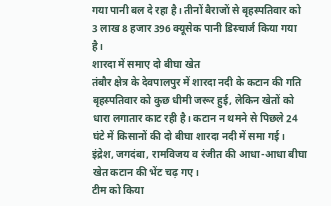गया पानी बल दे रहा है। तीनों बैराजों से बृहस्पतिवार को 3 लाख 8 हजार 396 क्यूसेक पानी डिस्चार्ज किया गया है।
शारदा में समाए दो बीघा खेत
तंबौर क्षेत्र के देवपालपुर में शारदा नदी के कटान की गति बृहस्पतिवार को कुछ धीमी जरूर हुई, लेकिन खेतों को धारा लगातार काट रही है। कटान न थमने से पिछले 24 घंटे में किसानों की दो बीघा शारदा नदी में समा गई। इंद्रेश, जगदंबा, रामविजय व रंजीत की आधा-आधा बीघा खेत कटान की भेंट चढ़ गए।
टीम को किया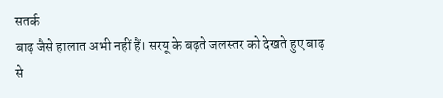सतर्क
बाढ़ जैसे हालात अभी नहीं हैं। सरयू के बढ़ते जलस्तर को देखते हुए बाढ़ से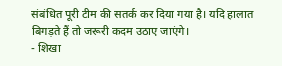संबंधित पूरी टीम की सतर्क कर दिया गया है। यदि हालात बिगड़ते हैं तो जरूरी कदम उठाए जाएंगे।
- शिखा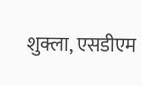शुक्ला, एसडीएम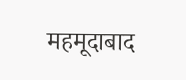महमूदाबाद